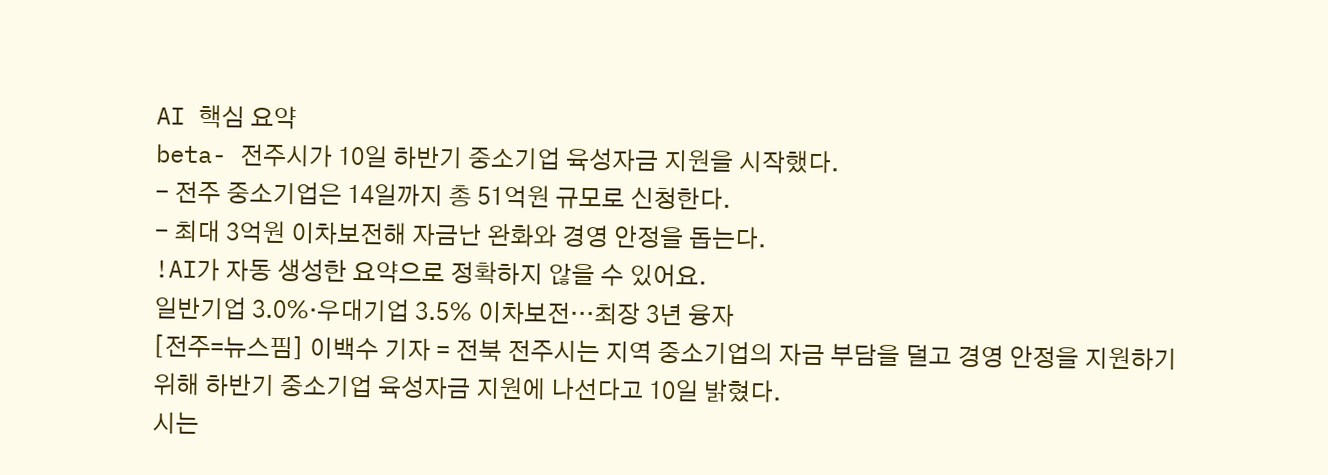AI 핵심 요약
beta- 전주시가 10일 하반기 중소기업 육성자금 지원을 시작했다.
- 전주 중소기업은 14일까지 총 51억원 규모로 신청한다.
- 최대 3억원 이차보전해 자금난 완화와 경영 안정을 돕는다.
!AI가 자동 생성한 요약으로 정확하지 않을 수 있어요.
일반기업 3.0%·우대기업 3.5% 이차보전…최장 3년 융자
[전주=뉴스핌] 이백수 기자 = 전북 전주시는 지역 중소기업의 자금 부담을 덜고 경영 안정을 지원하기 위해 하반기 중소기업 육성자금 지원에 나선다고 10일 밝혔다.
시는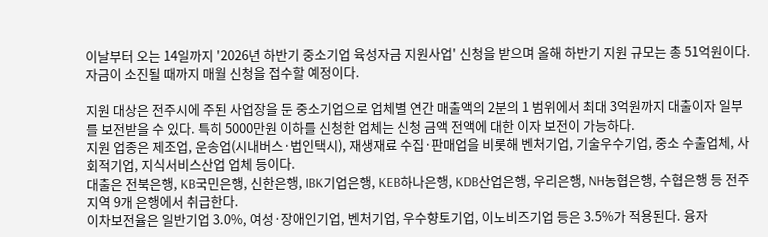이날부터 오는 14일까지 '2026년 하반기 중소기업 육성자금 지원사업' 신청을 받으며 올해 하반기 지원 규모는 총 51억원이다. 자금이 소진될 때까지 매월 신청을 접수할 예정이다.

지원 대상은 전주시에 주된 사업장을 둔 중소기업으로 업체별 연간 매출액의 2분의 1 범위에서 최대 3억원까지 대출이자 일부를 보전받을 수 있다. 특히 5000만원 이하를 신청한 업체는 신청 금액 전액에 대한 이자 보전이 가능하다.
지원 업종은 제조업, 운송업(시내버스·법인택시), 재생재료 수집·판매업을 비롯해 벤처기업, 기술우수기업, 중소 수출업체, 사회적기업, 지식서비스산업 업체 등이다.
대출은 전북은행, KB국민은행, 신한은행, IBK기업은행, KEB하나은행, KDB산업은행, 우리은행, NH농협은행, 수협은행 등 전주지역 9개 은행에서 취급한다.
이차보전율은 일반기업 3.0%, 여성·장애인기업, 벤처기업, 우수향토기업, 이노비즈기업 등은 3.5%가 적용된다. 융자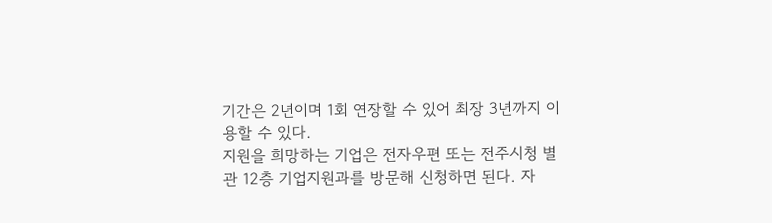기간은 2년이며 1회 연장할 수 있어 최장 3년까지 이용할 수 있다.
지원을 희망하는 기업은 전자우편 또는 전주시청 별관 12층 기업지원과를 방문해 신청하면 된다. 자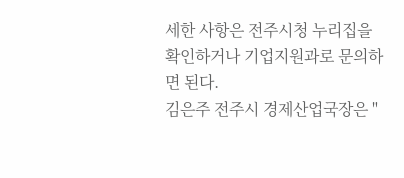세한 사항은 전주시청 누리집을 확인하거나 기업지원과로 문의하면 된다.
김은주 전주시 경제산업국장은 "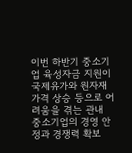이번 하반기 중소기업 육성자금 지원이 국제유가와 원자재 가격 상승 등으로 어려움을 겪는 관내 중소기업의 경영 안정과 경쟁력 확보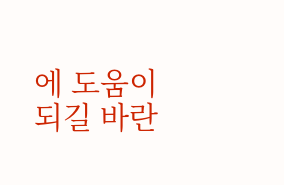에 도움이 되길 바란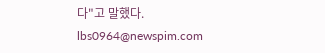다"고 말했다.
lbs0964@newspim.com